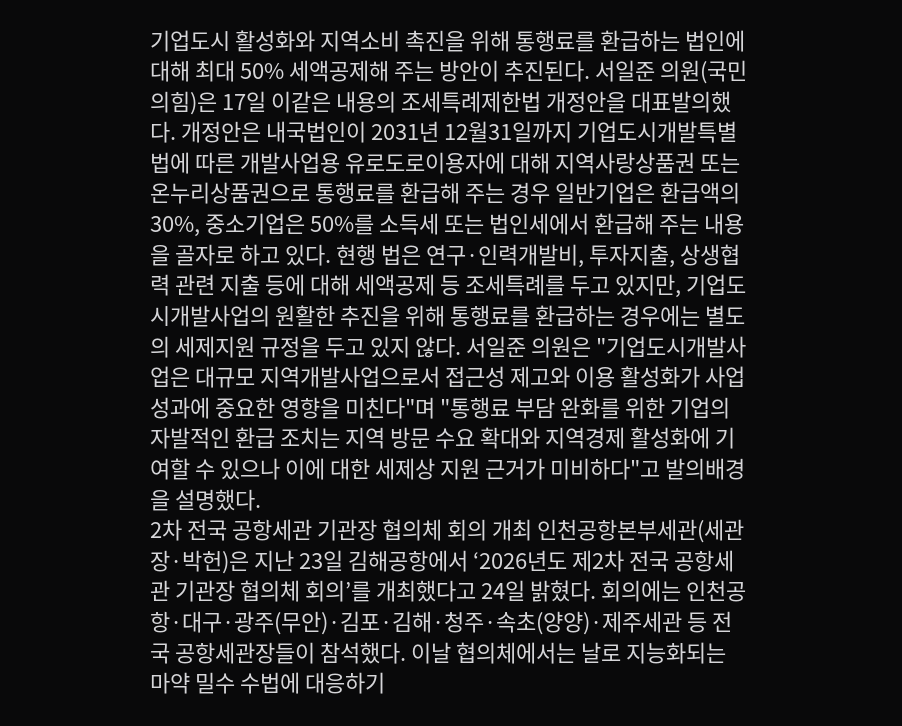기업도시 활성화와 지역소비 촉진을 위해 통행료를 환급하는 법인에 대해 최대 50% 세액공제해 주는 방안이 추진된다. 서일준 의원(국민의힘)은 17일 이같은 내용의 조세특례제한법 개정안을 대표발의했다. 개정안은 내국법인이 2031년 12월31일까지 기업도시개발특별법에 따른 개발사업용 유로도로이용자에 대해 지역사랑상품권 또는 온누리상품권으로 통행료를 환급해 주는 경우 일반기업은 환급액의 30%, 중소기업은 50%를 소득세 또는 법인세에서 환급해 주는 내용을 골자로 하고 있다. 현행 법은 연구·인력개발비, 투자지출, 상생협력 관련 지출 등에 대해 세액공제 등 조세특례를 두고 있지만, 기업도시개발사업의 원활한 추진을 위해 통행료를 환급하는 경우에는 별도의 세제지원 규정을 두고 있지 않다. 서일준 의원은 "기업도시개발사업은 대규모 지역개발사업으로서 접근성 제고와 이용 활성화가 사업 성과에 중요한 영향을 미친다"며 "통행료 부담 완화를 위한 기업의 자발적인 환급 조치는 지역 방문 수요 확대와 지역경제 활성화에 기여할 수 있으나 이에 대한 세제상 지원 근거가 미비하다"고 발의배경을 설명했다.
2차 전국 공항세관 기관장 협의체 회의 개최 인천공항본부세관(세관장·박헌)은 지난 23일 김해공항에서 ‘2026년도 제2차 전국 공항세관 기관장 협의체 회의’를 개최했다고 24일 밝혔다. 회의에는 인천공항·대구·광주(무안)·김포·김해·청주·속초(양양)·제주세관 등 전국 공항세관장들이 참석했다. 이날 협의체에서는 날로 지능화되는 마약 밀수 수법에 대응하기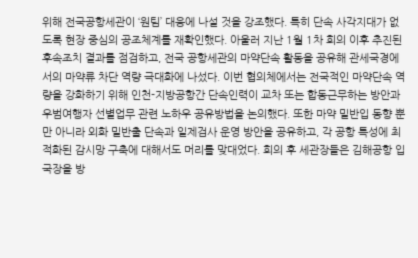위해 전국공항세관이 ‘원팀’ 대응에 나설 것을 강조했다. 특히 단속 사각지대가 없도록 현장 중심의 공조체계를 재확인했다. 아울러 지난 1월 1차 회의 이후 추진된 후속조치 결과를 점검하고, 전국 공항세관의 마약단속 활동을 공유해 관세국경에서의 마약류 차단 역량 극대화에 나섰다. 이번 협의체에서는 전국적인 마약단속 역량을 강화하기 위해 인천-지방공항간 단속인력이 교차 또는 합동근무하는 방안과 우범여행자 선별업무 관련 노하우 공유방법을 논의했다. 또한 마약 밀반입 동향 뿐만 아니라 외화 밀반출 단속과 일제검사 운영 방안을 공유하고, 각 공항 특성에 최적화된 감시망 구축에 대해서도 머리를 맞대었다. 회의 후 세관장들은 김해공항 입국장을 방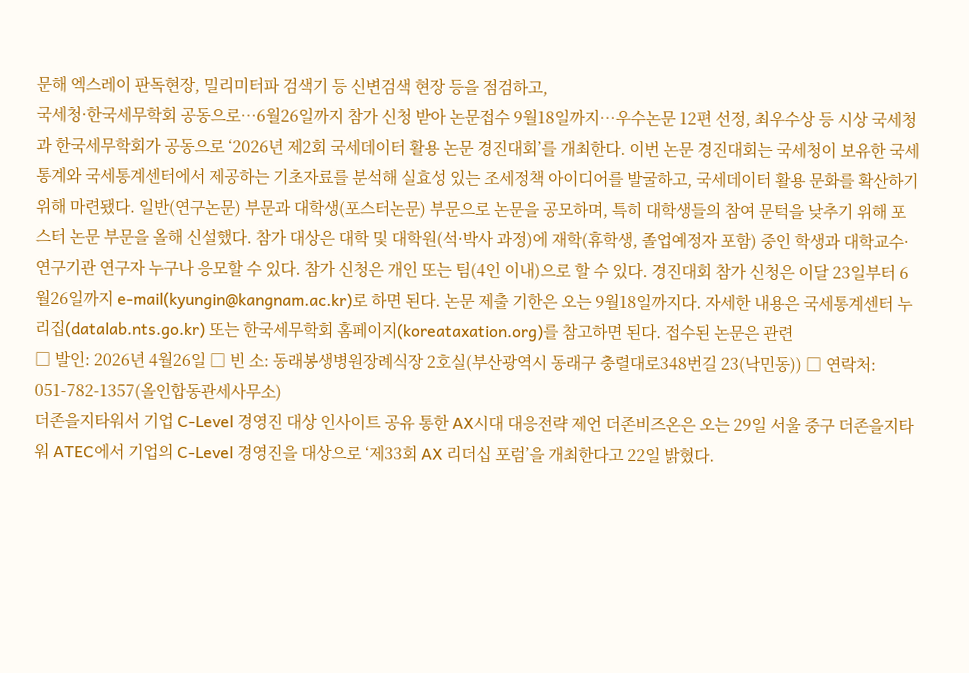문해 엑스레이 판독현장, 밀리미터파 검색기 등 신변검색 현장 등을 점검하고,
국세청·한국세무학회 공동으로…6월26일까지 참가 신청 받아 논문접수 9월18일까지…우수논문 12편 선정, 최우수상 등 시상 국세청과 한국세무학회가 공동으로 ‘2026년 제2회 국세데이터 활용 논문 경진대회’를 개최한다. 이번 논문 경진대회는 국세청이 보유한 국세통계와 국세통계센터에서 제공하는 기초자료를 분석해 실효성 있는 조세정책 아이디어를 발굴하고, 국세데이터 활용 문화를 확산하기 위해 마련됐다. 일반(연구논문) 부문과 대학생(포스터논문) 부문으로 논문을 공모하며, 특히 대학생들의 참여 문턱을 낮추기 위해 포스터 논문 부문을 올해 신설했다. 참가 대상은 대학 및 대학원(석·박사 과정)에 재학(휴학생, 졸업예정자 포함) 중인 학생과 대학교수·연구기관 연구자 누구나 응모할 수 있다. 참가 신청은 개인 또는 팀(4인 이내)으로 할 수 있다. 경진대회 참가 신청은 이달 23일부터 6월26일까지 e-mail(kyungin@kangnam.ac.kr)로 하면 된다. 논문 제출 기한은 오는 9월18일까지다. 자세한 내용은 국세통계센터 누리집(datalab.nts.go.kr) 또는 한국세무학회 홈페이지(koreataxation.org)를 참고하면 된다. 접수된 논문은 관련
□ 발인: 2026년 4월26일 □ 빈 소: 동래봉생병원장례식장 2호실(부산광역시 동래구 충렬대로348번길 23(낙민동)) □ 연락처: 051-782-1357(올인합동관세사무소)
더존을지타워서 기업 C-Level 경영진 대상 인사이트 공유 통한 AX시대 대응전략 제언 더존비즈온은 오는 29일 서울 중구 더존을지타워 ATEC에서 기업의 C-Level 경영진을 대상으로 ‘제33회 AX 리더십 포럼’을 개최한다고 22일 밝혔다.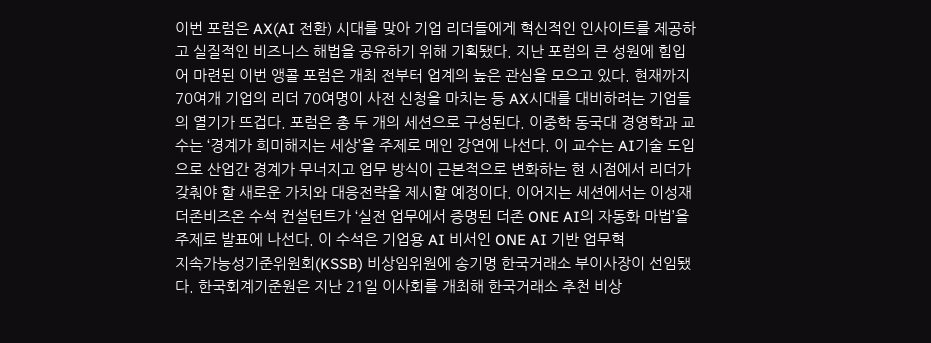이번 포럼은 AX(AI 전환) 시대를 맞아 기업 리더들에게 혁신적인 인사이트를 제공하고 실질적인 비즈니스 해법을 공유하기 위해 기획됐다. 지난 포럼의 큰 성원에 힘입어 마련된 이번 앵콜 포럼은 개최 전부터 업계의 높은 관심을 모으고 있다. 현재까지 70여개 기업의 리더 70여명이 사전 신청을 마치는 등 AX시대를 대비하려는 기업들의 열기가 뜨겁다. 포럼은 총 두 개의 세션으로 구성된다. 이중학 동국대 경영학과 교수는 ‘경계가 희미해지는 세상’을 주제로 메인 강연에 나선다. 이 교수는 AI기술 도입으로 산업간 경계가 무너지고 업무 방식이 근본적으로 변화하는 현 시점에서 리더가 갖춰야 할 새로운 가치와 대응전략을 제시할 예정이다. 이어지는 세션에서는 이성재 더존비즈온 수석 컨설턴트가 ‘실전 업무에서 증명된 더존 ONE AI의 자동화 마법’을 주제로 발표에 나선다. 이 수석은 기업용 AI 비서인 ONE AI 기반 업무혁
지속가능성기준위원회(KSSB) 비상임위원에 송기명 한국거래소 부이사장이 선임됐다. 한국회계기준원은 지난 21일 이사회를 개최해 한국거래소 추천 비상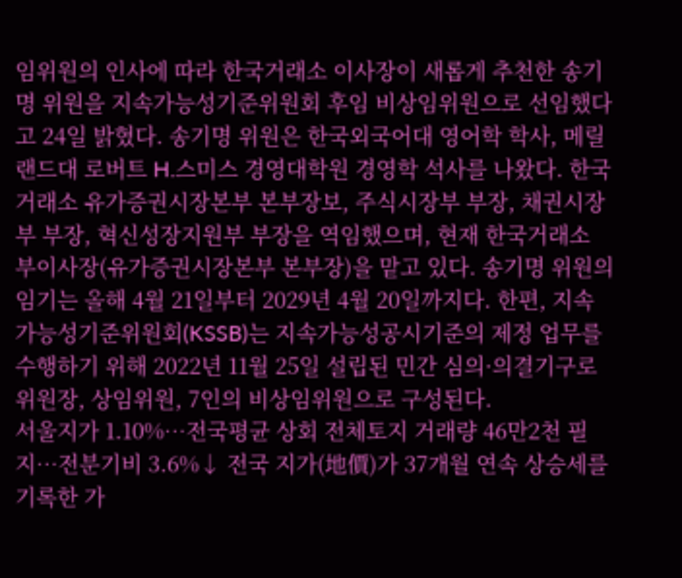임위원의 인사에 따라 한국거래소 이사장이 새롭게 추천한 송기명 위원을 지속가능성기준위원회 후임 비상임위원으로 선임했다고 24일 밝혔다. 송기명 위원은 한국외국어대 영어학 학사, 메릴랜드대 로버트 H.스미스 경영대학원 경영학 석사를 나왔다. 한국거래소 유가증권시장본부 본부장보, 주식시장부 부장, 채권시장부 부장, 혁신성장지원부 부장을 역임했으며, 현재 한국거래소 부이사장(유가증권시장본부 본부장)을 맡고 있다. 송기명 위원의 임기는 올해 4월 21일부터 2029년 4월 20일까지다. 한편, 지속가능성기준위원회(KSSB)는 지속가능성공시기준의 제정 업무를 수행하기 위해 2022년 11월 25일 설립된 민간 심의·의결기구로 위원장, 상임위원, 7인의 비상임위원으로 구성된다.
서울지가 1.10%…전국평균 상회 전체토지 거래량 46만2천 필지…전분기비 3.6%↓ 전국 지가(地價)가 37개월 연속 상승세를 기록한 가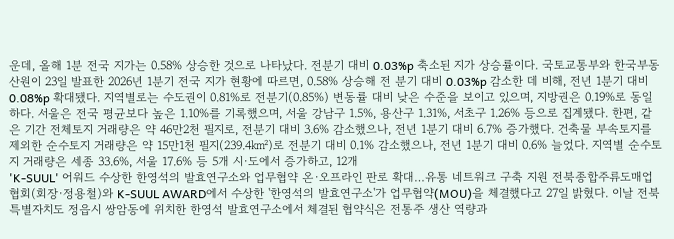운데, 올해 1분 전국 지가는 0.58% 상승한 것으로 나타났다. 전분기 대비 0.03%p 축소된 지가 상승률이다. 국토교통부와 한국부동산원이 23일 발표한 2026년 1분기 전국 지가 현황에 따르면, 0.58% 상승해 전 분기 대비 0.03%p 감소한 데 비해, 전년 1분기 대비 0.08%p 확대됐다. 지역별로는 수도권이 0.81%로 전분기(0.85%) 변동률 대비 낮은 수준을 보이고 있으며, 지방권은 0.19%로 동일하다. 서울은 전국 평균보다 높은 1.10%를 기록했으며, 서울 강남구 1.5%, 용산구 1.31%, 서초구 1.26% 등으로 집계됐다. 한편, 같은 기간 전체토지 거래량은 약 46만2천 필지로, 전분기 대비 3.6% 감소했으나, 전년 1분기 대비 6.7% 증가했다. 건축물 부속토지를 제외한 순수토지 거래량은 약 15만1천 필지(239.4㎢)로 전분기 대비 0.1% 감소했으나, 전년 1분기 대비 0.6% 늘었다. 지역별 순수토지 거래량은 세종 33.6%, 서울 17.6% 등 5개 시·도에서 증가하고, 12개
'K-SUUL' 어워드 수상한 한영석의 발효연구소와 업무협약 온·오프라인 판로 확대…유통 네트워크 구축 지원 전북종합주류도매업협회(회장·정용철)와 K-SUUL AWARD에서 수상한 '한영석의 발효연구소'가 업무협약(MOU)을 체결했다고 27일 밝혔다. 이날 전북특별자치도 정읍시 쌍암동에 위치한 한영석 발효연구소에서 체결된 협약식은 전통주 생산 역량과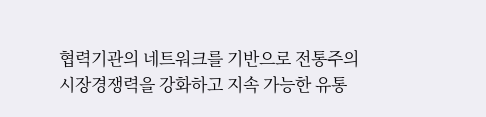협력기관의 네트워크를 기반으로 전통주의 시장경쟁력을 강화하고 지속 가능한 유통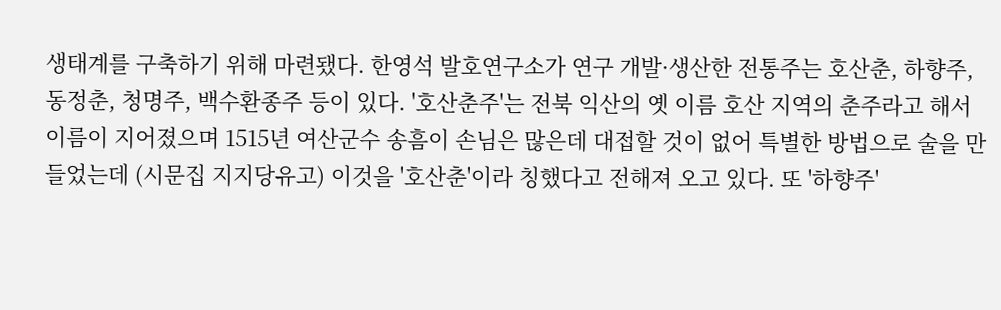생태계를 구축하기 위해 마련됐다. 한영석 발호연구소가 연구 개발·생산한 전통주는 호산춘, 하향주, 동정춘, 청명주, 백수환종주 등이 있다. '호산춘주'는 전북 익산의 옛 이름 호산 지역의 춘주라고 해서 이름이 지어졌으며 1515년 여산군수 송흠이 손님은 많은데 대접할 것이 없어 특별한 방법으로 술을 만들었는데 (시문집 지지당유고) 이것을 '호산춘'이라 칭했다고 전해져 오고 있다. 또 '하향주'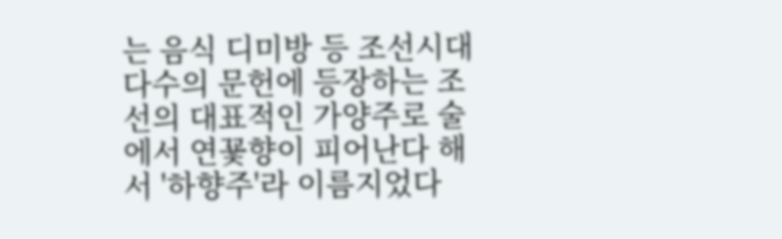는 음식 디미방 등 조선시대 다수의 문헌에 등장하는 조선의 대표적인 가양주로 술에서 연꾳향이 피어난다 해서 '하향주'라 이름지었다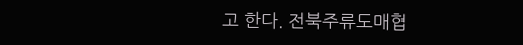고 한다. 전북주류도매협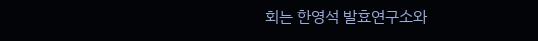회는 한영석 발효연구소와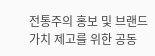전통주의 홍보 및 브랜드 가치 제고를 위한 공동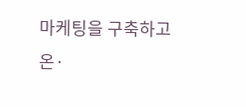마케팅을 구축하고 온·